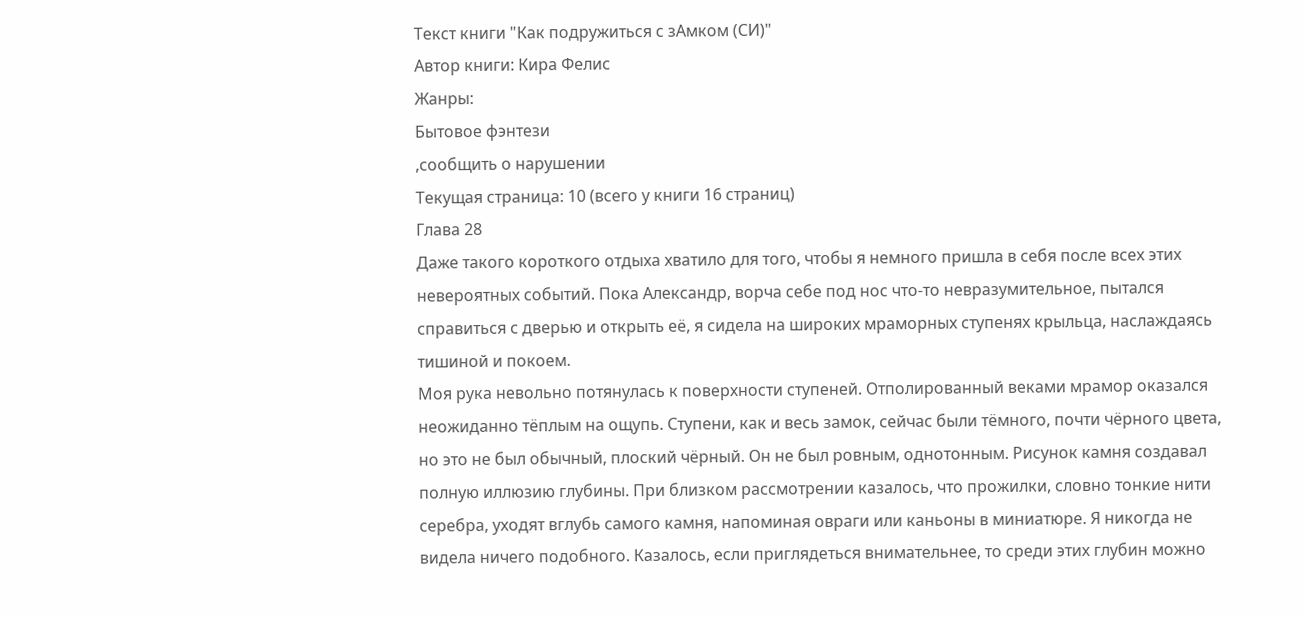Текст книги "Как подружиться с зАмком (СИ)"
Автор книги: Кира Фелис
Жанры:
Бытовое фэнтези
,сообщить о нарушении
Текущая страница: 10 (всего у книги 16 страниц)
Глава 28
Даже такого короткого отдыха хватило для того, чтобы я немного пришла в себя после всех этих невероятных событий. Пока Александр, ворча себе под нос что-то невразумительное, пытался справиться с дверью и открыть её, я сидела на широких мраморных ступенях крыльца, наслаждаясь тишиной и покоем.
Моя рука невольно потянулась к поверхности ступеней. Отполированный веками мрамор оказался неожиданно тёплым на ощупь. Ступени, как и весь замок, сейчас были тёмного, почти чёрного цвета, но это не был обычный, плоский чёрный. Он не был ровным, однотонным. Рисунок камня создавал полную иллюзию глубины. При близком рассмотрении казалось, что прожилки, словно тонкие нити серебра, уходят вглубь самого камня, напоминая овраги или каньоны в миниатюре. Я никогда не видела ничего подобного. Казалось, если приглядеться внимательнее, то среди этих глубин можно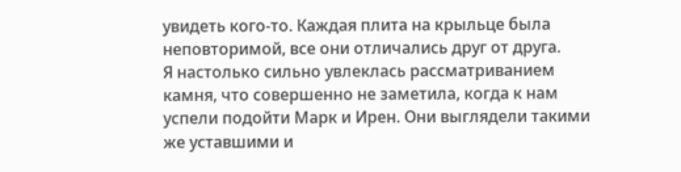увидеть кого-то. Каждая плита на крыльце была неповторимой, все они отличались друг от друга.
Я настолько сильно увлеклась рассматриванием камня, что совершенно не заметила, когда к нам успели подойти Марк и Ирен. Они выглядели такими же уставшими и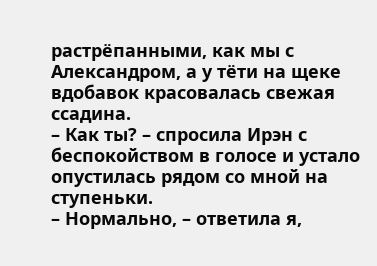растрёпанными, как мы с Александром, а у тёти на щеке вдобавок красовалась свежая ссадина.
– Как ты? – спросила Ирэн с беспокойством в голосе и устало опустилась рядом со мной на ступеньки.
– Нормально, – ответила я,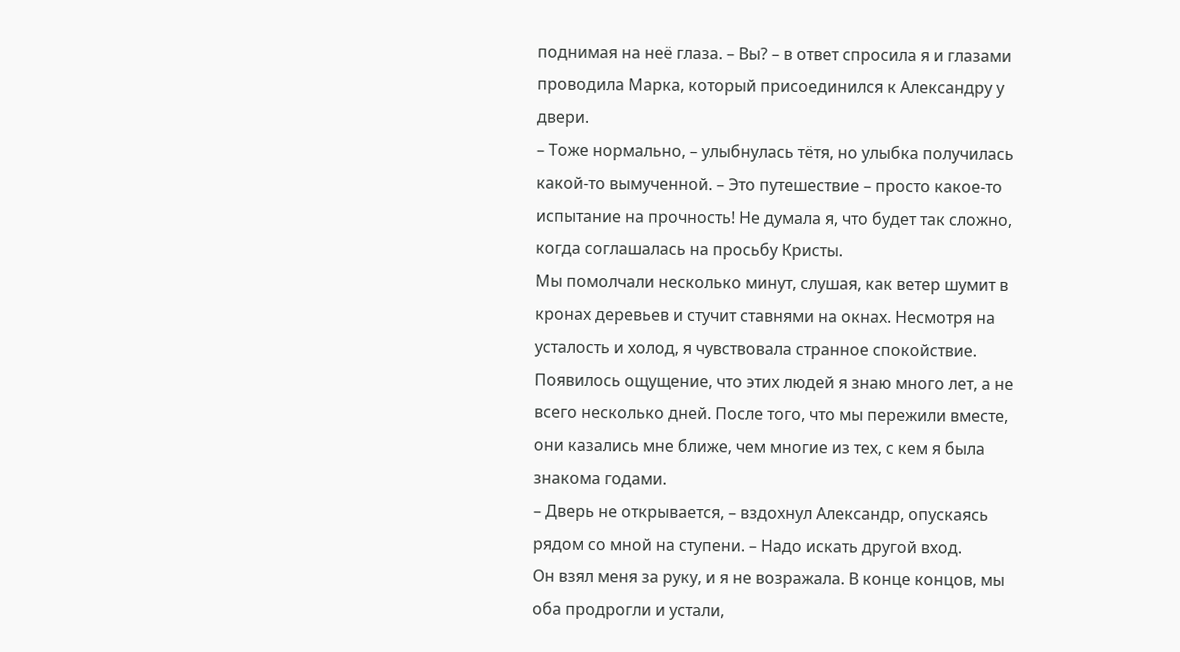поднимая на неё глаза. – Вы? – в ответ спросила я и глазами проводила Марка, который присоединился к Александру у двери.
– Тоже нормально, – улыбнулась тётя, но улыбка получилась какой-то вымученной. – Это путешествие – просто какое-то испытание на прочность! Не думала я, что будет так сложно, когда соглашалась на просьбу Кристы.
Мы помолчали несколько минут, слушая, как ветер шумит в кронах деревьев и стучит ставнями на окнах. Несмотря на усталость и холод, я чувствовала странное спокойствие. Появилось ощущение, что этих людей я знаю много лет, а не всего несколько дней. После того, что мы пережили вместе, они казались мне ближе, чем многие из тех, с кем я была знакома годами.
– Дверь не открывается, – вздохнул Александр, опускаясь рядом со мной на ступени. – Надо искать другой вход.
Он взял меня за руку, и я не возражала. В конце концов, мы оба продрогли и устали,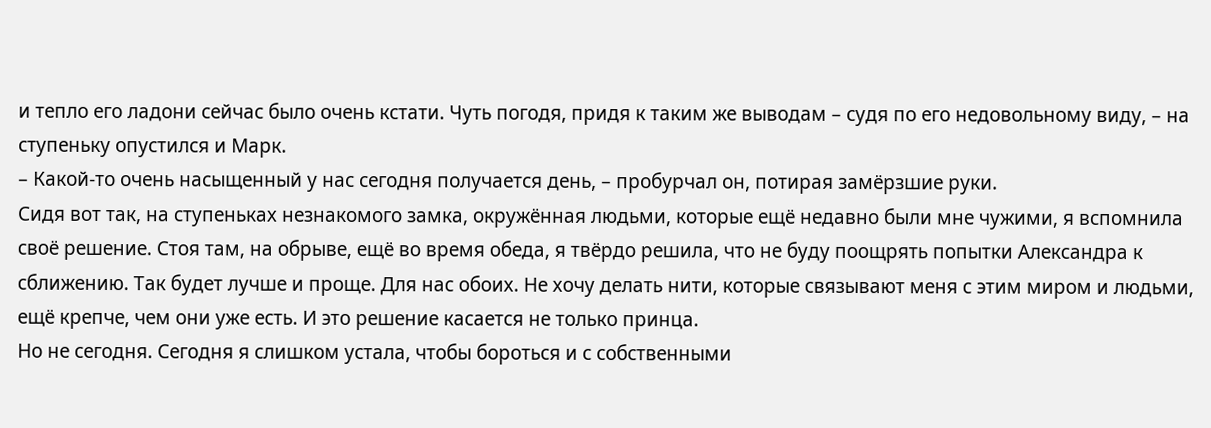и тепло его ладони сейчас было очень кстати. Чуть погодя, придя к таким же выводам – судя по его недовольному виду, – на ступеньку опустился и Марк.
– Какой-то очень насыщенный у нас сегодня получается день, – пробурчал он, потирая замёрзшие руки.
Сидя вот так, на ступеньках незнакомого замка, окружённая людьми, которые ещё недавно были мне чужими, я вспомнила своё решение. Стоя там, на обрыве, ещё во время обеда, я твёрдо решила, что не буду поощрять попытки Александра к сближению. Так будет лучше и проще. Для нас обоих. Не хочу делать нити, которые связывают меня с этим миром и людьми, ещё крепче, чем они уже есть. И это решение касается не только принца.
Но не сегодня. Сегодня я слишком устала, чтобы бороться и с собственными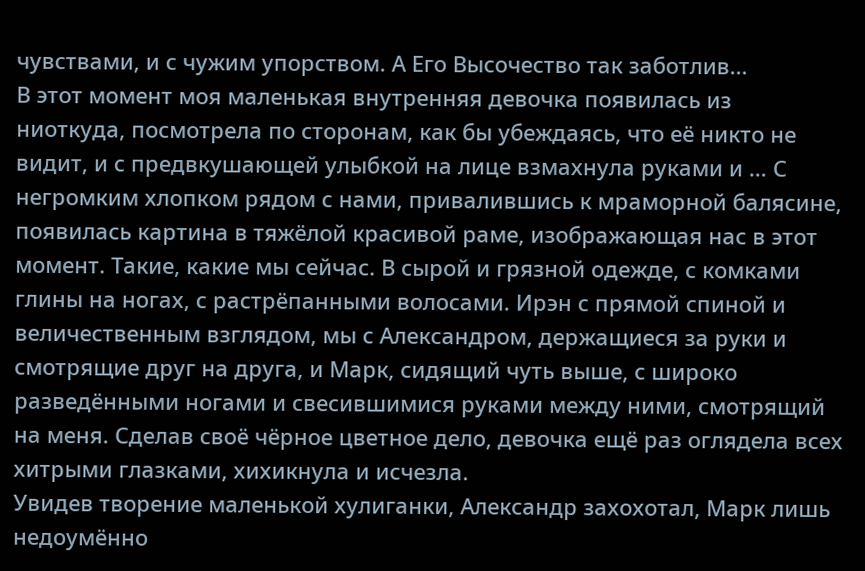чувствами, и с чужим упорством. А Его Высочество так заботлив…
В этот момент моя маленькая внутренняя девочка появилась из ниоткуда, посмотрела по сторонам, как бы убеждаясь, что её никто не видит, и с предвкушающей улыбкой на лице взмахнула руками и … С негромким хлопком рядом с нами, привалившись к мраморной балясине, появилась картина в тяжёлой красивой раме, изображающая нас в этот момент. Такие, какие мы сейчас. В сырой и грязной одежде, с комками глины на ногах, с растрёпанными волосами. Ирэн с прямой спиной и величественным взглядом, мы с Александром, держащиеся за руки и смотрящие друг на друга, и Марк, сидящий чуть выше, с широко разведёнными ногами и свесившимися руками между ними, смотрящий на меня. Сделав своё чёрное цветное дело, девочка ещё раз оглядела всех хитрыми глазками, хихикнула и исчезла.
Увидев творение маленькой хулиганки, Александр захохотал, Марк лишь недоумённо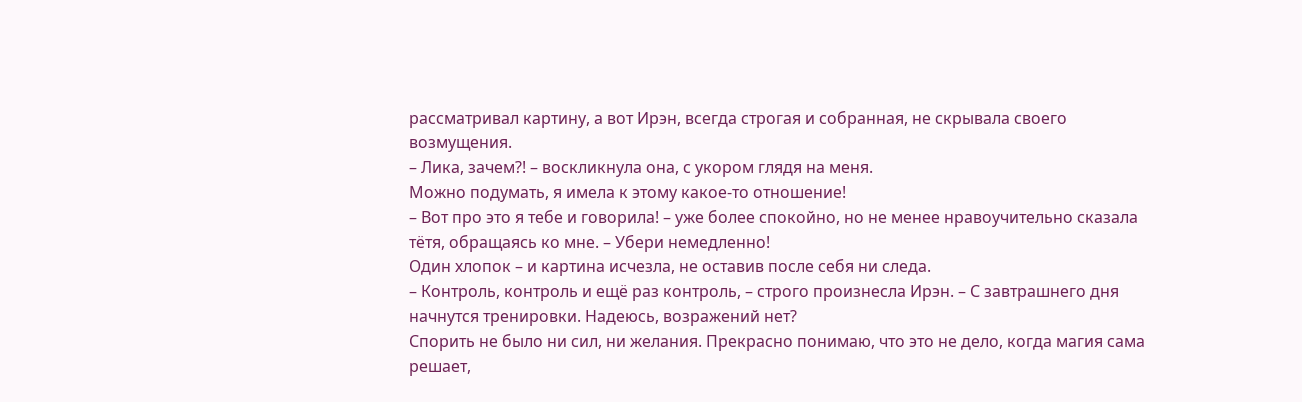рассматривал картину, а вот Ирэн, всегда строгая и собранная, не скрывала своего возмущения.
– Лика, зачем?! – воскликнула она, с укором глядя на меня.
Можно подумать, я имела к этому какое-то отношение!
– Вот про это я тебе и говорила! – уже более спокойно, но не менее нравоучительно сказала тётя, обращаясь ко мне. – Убери немедленно!
Один хлопок – и картина исчезла, не оставив после себя ни следа.
– Контроль, контроль и ещё раз контроль, – строго произнесла Ирэн. – С завтрашнего дня начнутся тренировки. Надеюсь, возражений нет?
Спорить не было ни сил, ни желания. Прекрасно понимаю, что это не дело, когда магия сама решает,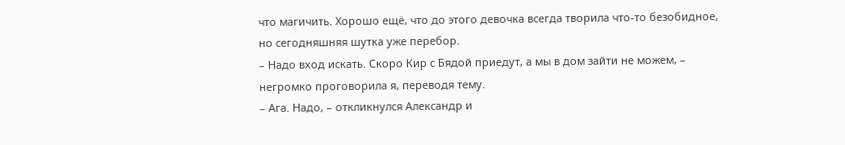что магичить. Хорошо ещё, что до этого девочка всегда творила что-то безобидное, но сегодняшняя шутка уже перебор.
– Надо вход искать. Скоро Кир с Бядой приедут, а мы в дом зайти не можем, – негромко проговорила я, переводя тему.
– Ага. Надо, – откликнулся Александр и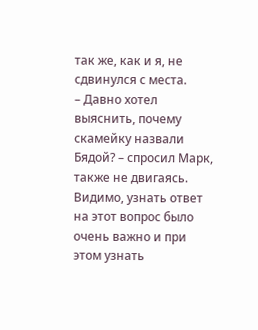так же, как и я, не сдвинулся с места.
– Давно хотел выяснить, почему скамейку назвали Бядой? – спросил Марк, также не двигаясь. Видимо, узнать ответ на этот вопрос было очень важно и при этом узнать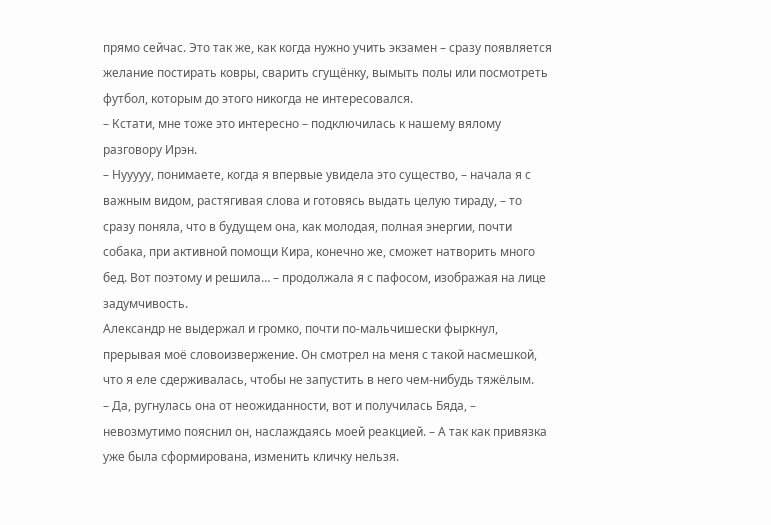прямо сейчас. Это так же, как когда нужно учить экзамен – сразу появляется желание постирать ковры, сварить сгущёнку, вымыть полы или посмотреть футбол, которым до этого никогда не интересовался.
– Кстати, мне тоже это интересно – подключилась к нашему вялому разговору Ирэн.
– Нууууу, понимаете, когда я впервые увидела это существо, – начала я с важным видом, растягивая слова и готовясь выдать целую тираду, – то сразу поняла, что в будущем она, как молодая, полная энергии, почти собака, при активной помощи Кира, конечно же, сможет натворить много бед. Вот поэтому и решила… – продолжала я с пафосом, изображая на лице задумчивость.
Александр не выдержал и громко, почти по-мальчишески фыркнул, прерывая моё словоизвержение. Он смотрел на меня с такой насмешкой, что я еле сдерживалась, чтобы не запустить в него чем-нибудь тяжёлым.
– Да, ругнулась она от неожиданности, вот и получилась Бяда, – невозмутимо пояснил он, наслаждаясь моей реакцией. – А так как привязка уже была сформирована, изменить кличку нельзя.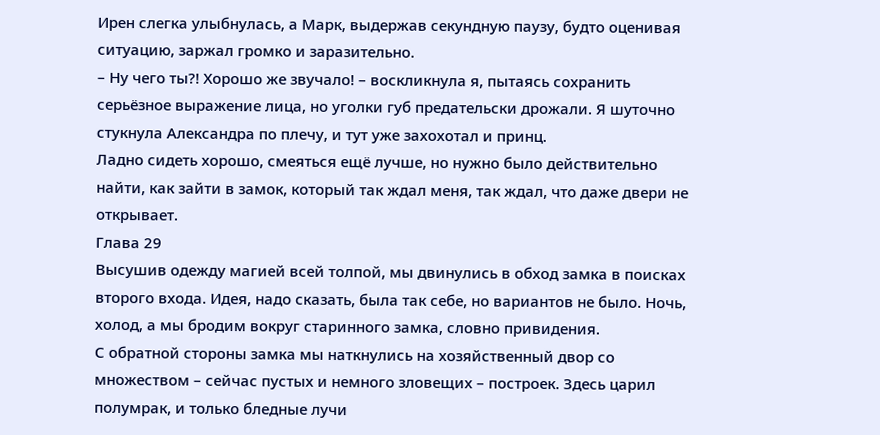Ирен слегка улыбнулась, а Марк, выдержав секундную паузу, будто оценивая ситуацию, заржал громко и заразительно.
– Ну чего ты?! Хорошо же звучало! – воскликнула я, пытаясь сохранить серьёзное выражение лица, но уголки губ предательски дрожали. Я шуточно стукнула Александра по плечу, и тут уже захохотал и принц.
Ладно сидеть хорошо, смеяться ещё лучше, но нужно было действительно найти, как зайти в замок, который так ждал меня, так ждал, что даже двери не открывает.
Глава 29
Высушив одежду магией всей толпой, мы двинулись в обход замка в поисках второго входа. Идея, надо сказать, была так себе, но вариантов не было. Ночь, холод, а мы бродим вокруг старинного замка, словно привидения.
С обратной стороны замка мы наткнулись на хозяйственный двор со множеством – сейчас пустых и немного зловещих – построек. Здесь царил полумрак, и только бледные лучи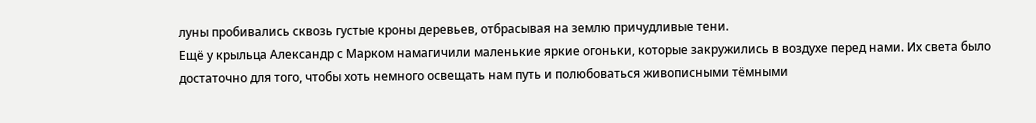луны пробивались сквозь густые кроны деревьев, отбрасывая на землю причудливые тени.
Ещё у крыльца Александр с Марком намагичили маленькие яркие огоньки, которые закружились в воздухе перед нами. Их света было достаточно для того, чтобы хоть немного освещать нам путь и полюбоваться живописными тёмными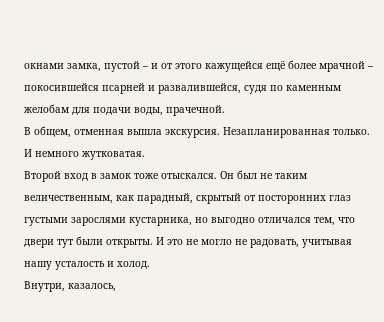окнами замка, пустой – и от этого кажущейся ещё более мрачной – покосившейся псарней и развалившейся, судя по каменным желобам для подачи воды, прачечной.
В общем, отменная вышла экскурсия. Незапланированная только. И немного жутковатая.
Второй вход в замок тоже отыскался. Он был не таким величественным, как парадный, скрытый от посторонних глаз густыми зарослями кустарника, но выгодно отличался тем, что двери тут были открыты. И это не могло не радовать, учитывая нашу усталость и холод.
Внутри, казалось,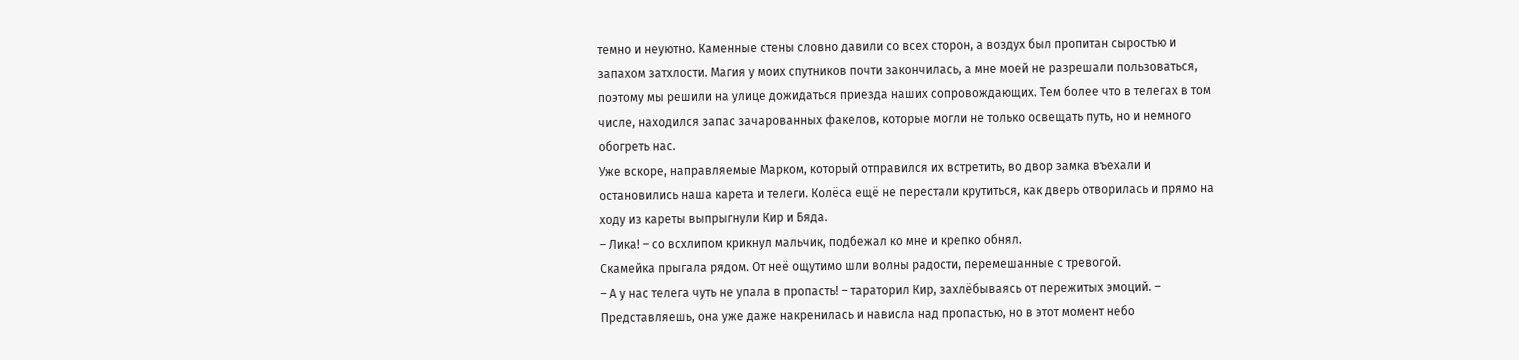темно и неуютно. Каменные стены словно давили со всех сторон, а воздух был пропитан сыростью и запахом затхлости. Магия у моих спутников почти закончилась, а мне моей не разрешали пользоваться, поэтому мы решили на улице дожидаться приезда наших сопровождающих. Тем более что в телегах в том числе, находился запас зачарованных факелов, которые могли не только освещать путь, но и немного обогреть нас.
Уже вскоре, направляемые Марком, который отправился их встретить, во двор замка въехали и остановились наша карета и телеги. Колёса ещё не перестали крутиться, как дверь отворилась и прямо на ходу из кареты выпрыгнули Кир и Бяда.
– Лика! – со всхлипом крикнул мальчик, подбежал ко мне и крепко обнял.
Скамейка прыгала рядом. От неё ощутимо шли волны радости, перемешанные с тревогой.
– А у нас телега чуть не упала в пропасть! – тараторил Кир, захлёбываясь от пережитых эмоций. – Представляешь, она уже даже накренилась и нависла над пропастью, но в этот момент небо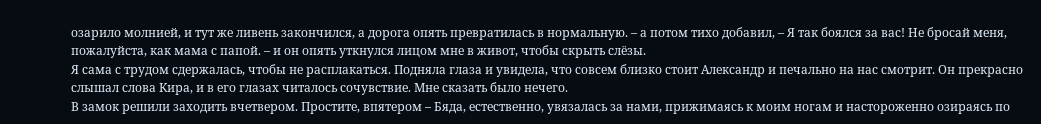озарило молнией, и тут же ливень закончился, а дорога опять превратилась в нормальную. – а потом тихо добавил, – Я так боялся за вас! Не бросай меня, пожалуйста, как мама с папой. – и он опять уткнулся лицом мне в живот, чтобы скрыть слёзы.
Я сама с трудом сдержалась, чтобы не расплакаться. Подняла глаза и увидела, что совсем близко стоит Александр и печально на нас смотрит. Он прекрасно слышал слова Кира, и в его глазах читалось сочувствие. Мне сказать было нечего.
В замок решили заходить вчетвером. Простите, впятером – Бяда, естественно, увязалась за нами, прижимаясь к моим ногам и настороженно озираясь по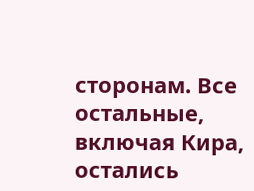сторонам. Все остальные, включая Кира, остались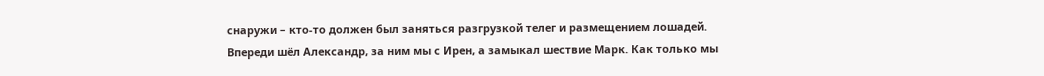снаружи – кто-то должен был заняться разгрузкой телег и размещением лошадей.
Впереди шёл Александр, за ним мы с Ирен, а замыкал шествие Марк. Как только мы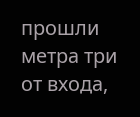прошли метра три от входа,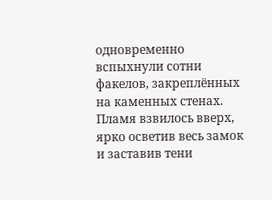одновременно вспыхнули сотни факелов, закреплённых на каменных стенах. Пламя взвилось вверх, ярко осветив весь замок и заставив тени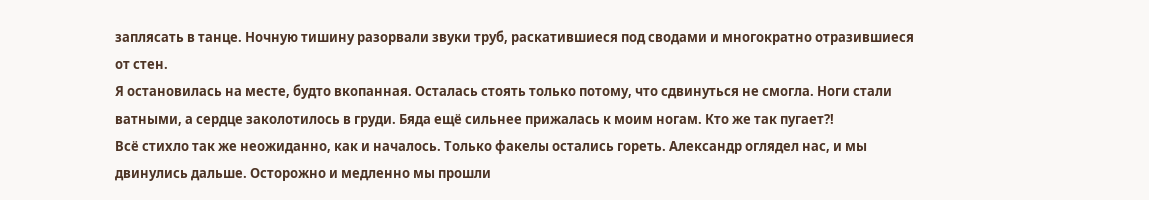заплясать в танце. Ночную тишину разорвали звуки труб, раскатившиеся под сводами и многократно отразившиеся от стен.
Я остановилась на месте, будто вкопанная. Осталась стоять только потому, что сдвинуться не смогла. Ноги стали ватными, а сердце заколотилось в груди. Бяда ещё сильнее прижалась к моим ногам. Кто же так пугает?!
Всё стихло так же неожиданно, как и началось. Только факелы остались гореть. Александр оглядел нас, и мы двинулись дальше. Осторожно и медленно мы прошли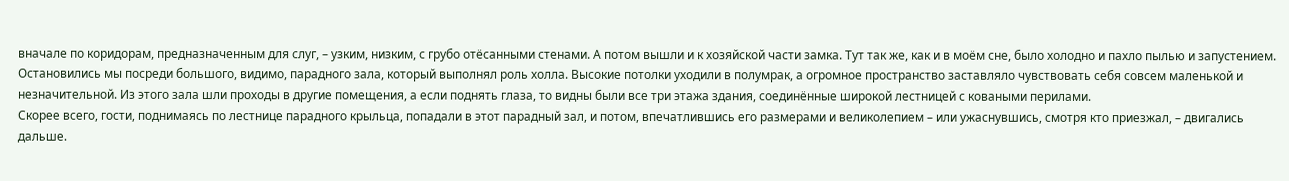вначале по коридорам, предназначенным для слуг, – узким, низким, с грубо отёсанными стенами. А потом вышли и к хозяйской части замка. Тут так же, как и в моём сне, было холодно и пахло пылью и запустением.
Остановились мы посреди большого, видимо, парадного зала, который выполнял роль холла. Высокие потолки уходили в полумрак, а огромное пространство заставляло чувствовать себя совсем маленькой и незначительной. Из этого зала шли проходы в другие помещения, а если поднять глаза, то видны были все три этажа здания, соединённые широкой лестницей с коваными перилами.
Скорее всего, гости, поднимаясь по лестнице парадного крыльца, попадали в этот парадный зал, и потом, впечатлившись его размерами и великолепием – или ужаснувшись, смотря кто приезжал, – двигались дальше.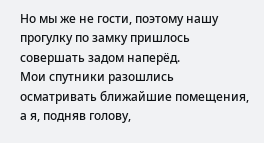Но мы же не гости, поэтому нашу прогулку по замку пришлось совершать задом наперёд.
Мои спутники разошлись осматривать ближайшие помещения, а я, подняв голову,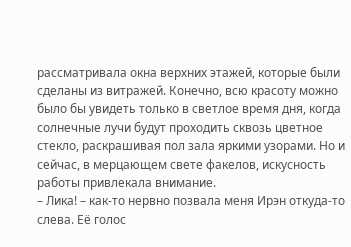рассматривала окна верхних этажей, которые были сделаны из витражей. Конечно, всю красоту можно было бы увидеть только в светлое время дня, когда солнечные лучи будут проходить сквозь цветное стекло, раскрашивая пол зала яркими узорами. Но и сейчас, в мерцающем свете факелов, искусность работы привлекала внимание.
– Лика! – как-то нервно позвала меня Ирэн откуда-то слева. Её голос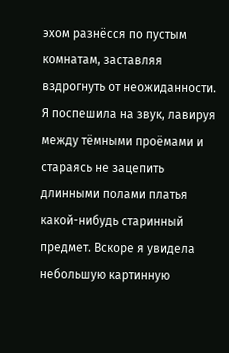эхом разнёсся по пустым комнатам, заставляя вздрогнуть от неожиданности.
Я поспешила на звук, лавируя между тёмными проёмами и стараясь не зацепить длинными полами платья какой-нибудь старинный предмет. Вскоре я увидела небольшую картинную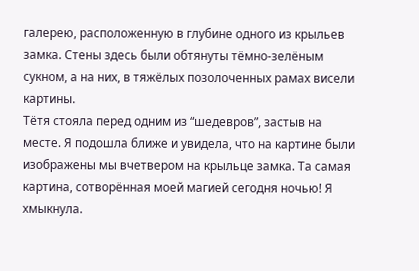галерею, расположенную в глубине одного из крыльев замка. Стены здесь были обтянуты тёмно-зелёным сукном, а на них, в тяжёлых позолоченных рамах висели картины.
Тётя стояла перед одним из “шедевров”, застыв на месте. Я подошла ближе и увидела, что на картине были изображены мы вчетвером на крыльце замка. Та самая картина, сотворённая моей магией сегодня ночью! Я хмыкнула.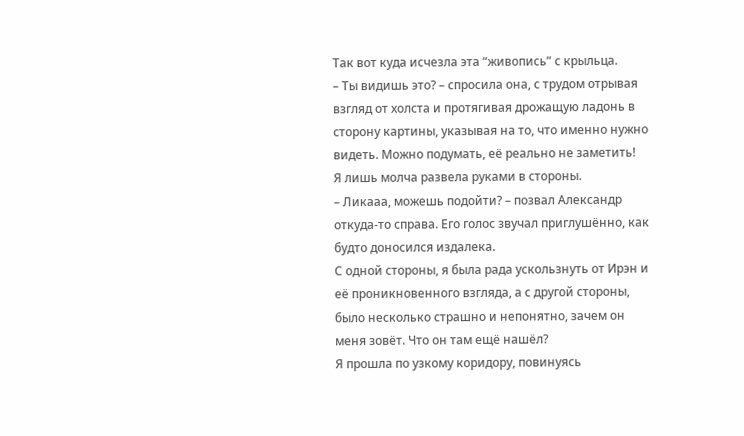Так вот куда исчезла эта “живопись” с крыльца.
– Ты видишь это? – спросила она, с трудом отрывая взгляд от холста и протягивая дрожащую ладонь в сторону картины, указывая на то, что именно нужно видеть. Можно подумать, её реально не заметить!
Я лишь молча развела руками в стороны.
– Ликааа, можешь подойти? – позвал Александр откуда-то справа. Его голос звучал приглушённо, как будто доносился издалека.
С одной стороны, я была рада ускользнуть от Ирэн и её проникновенного взгляда, а с другой стороны, было несколько страшно и непонятно, зачем он меня зовёт. Что он там ещё нашёл?
Я прошла по узкому коридору, повинуясь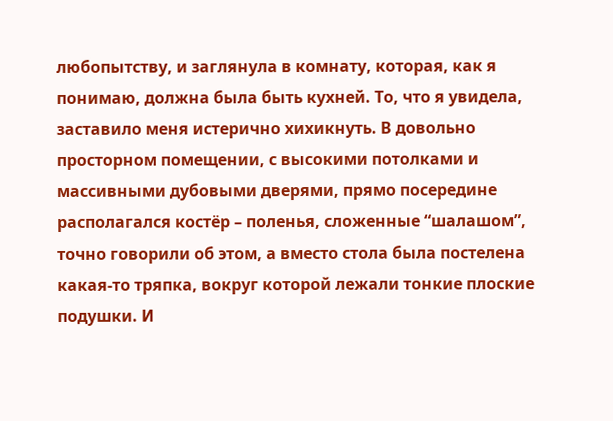любопытству, и заглянула в комнату, которая, как я понимаю, должна была быть кухней. То, что я увидела, заставило меня истерично хихикнуть. В довольно просторном помещении, с высокими потолками и массивными дубовыми дверями, прямо посередине располагался костёр – поленья, сложенные “шалашом”, точно говорили об этом, а вместо стола была постелена какая-то тряпка, вокруг которой лежали тонкие плоские подушки. И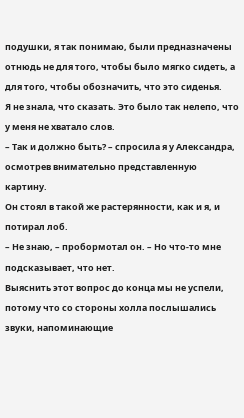подушки, я так понимаю, были предназначены отнюдь не для того, чтобы было мягко сидеть, а для того, чтобы обозначить, что это сиденья.
Я не знала, что сказать. Это было так нелепо, что у меня не хватало слов.
– Так и должно быть? – спросила я у Александра, осмотрев внимательно представленную картину.
Он стоял в такой же растерянности, как и я, и потирал лоб.
– Не знаю, – пробормотал он. – Но что-то мне подсказывает, что нет.
Выяснить этот вопрос до конца мы не успели, потому что со стороны холла послышались звуки, напоминающие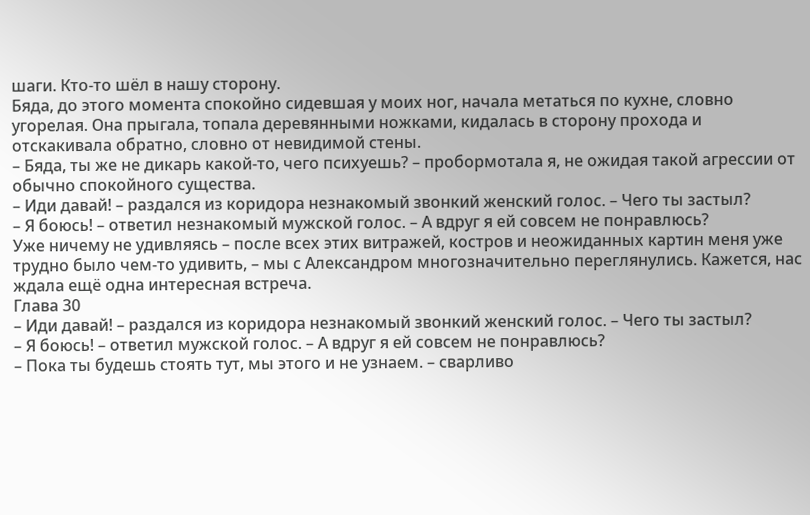шаги. Кто-то шёл в нашу сторону.
Бяда, до этого момента спокойно сидевшая у моих ног, начала метаться по кухне, словно угорелая. Она прыгала, топала деревянными ножками, кидалась в сторону прохода и отскакивала обратно, словно от невидимой стены.
– Бяда, ты же не дикарь какой-то, чего психуешь? – пробормотала я, не ожидая такой агрессии от обычно спокойного существа.
– Иди давай! – раздался из коридора незнакомый звонкий женский голос. – Чего ты застыл?
– Я боюсь! – ответил незнакомый мужской голос. – А вдруг я ей совсем не понравлюсь?
Уже ничему не удивляясь – после всех этих витражей, костров и неожиданных картин меня уже трудно было чем-то удивить, – мы с Александром многозначительно переглянулись. Кажется, нас ждала ещё одна интересная встреча.
Глава 30
– Иди давай! – раздался из коридора незнакомый звонкий женский голос. – Чего ты застыл?
– Я боюсь! – ответил мужской голос. – А вдруг я ей совсем не понравлюсь?
– Пока ты будешь стоять тут, мы этого и не узнаем. – сварливо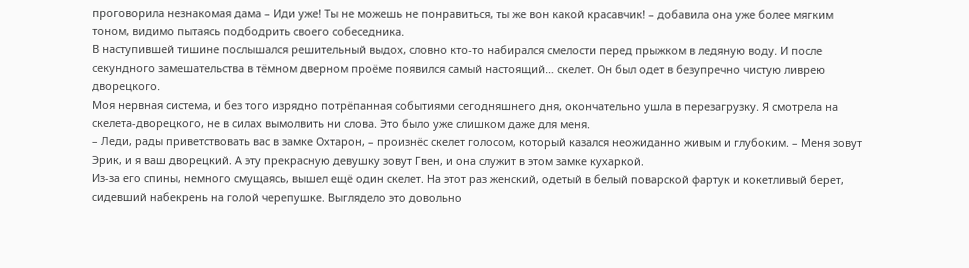проговорила незнакомая дама – Иди уже! Ты не можешь не понравиться, ты же вон какой красавчик! – добавила она уже более мягким тоном, видимо пытаясь подбодрить своего собеседника.
В наступившей тишине послышался решительный выдох, словно кто-то набирался смелости перед прыжком в ледяную воду. И после секундного замешательства в тёмном дверном проёме появился самый настоящий… скелет. Он был одет в безупречно чистую ливрею дворецкого.
Моя нервная система, и без того изрядно потрёпанная событиями сегодняшнего дня, окончательно ушла в перезагрузку. Я смотрела на скелета-дворецкого, не в силах вымолвить ни слова. Это было уже слишком даже для меня.
– Леди, рады приветствовать вас в замке Охтарон, – произнёс скелет голосом, который казался неожиданно живым и глубоким. – Меня зовут Эрик, и я ваш дворецкий. А эту прекрасную девушку зовут Гвен, и она служит в этом замке кухаркой.
Из-за его спины, немного смущаясь, вышел ещё один скелет. На этот раз женский, одетый в белый поварской фартук и кокетливый берет, сидевший набекрень на голой черепушке. Выглядело это довольно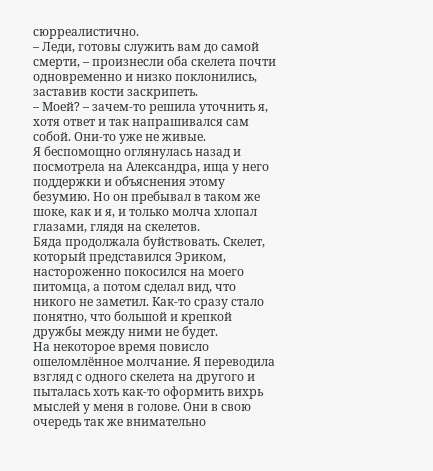сюрреалистично.
– Леди, готовы служить вам до самой смерти, – произнесли оба скелета почти одновременно и низко поклонились, заставив кости заскрипеть.
– Моей? – зачем-то решила уточнить я, хотя ответ и так напрашивался сам собой. Они-то уже не живые.
Я беспомощно оглянулась назад и посмотрела на Александра, ища у него поддержки и объяснения этому безумию. Но он пребывал в таком же шоке, как и я, и только молча хлопал глазами, глядя на скелетов.
Бяда продолжала буйствовать. Скелет, который представился Эриком, настороженно покосился на моего питомца, а потом сделал вид, что никого не заметил. Как-то сразу стало понятно, что большой и крепкой дружбы между ними не будет.
На некоторое время повисло ошеломлённое молчание. Я переводила взгляд с одного скелета на другого и пыталась хоть как-то оформить вихрь мыслей у меня в голове. Они в свою очередь так же внимательно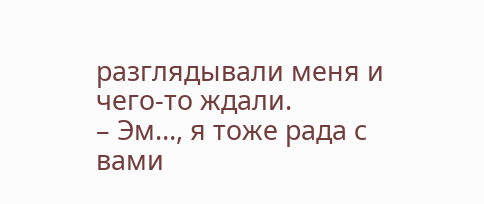разглядывали меня и чего-то ждали.
– Эм…, я тоже рада с вами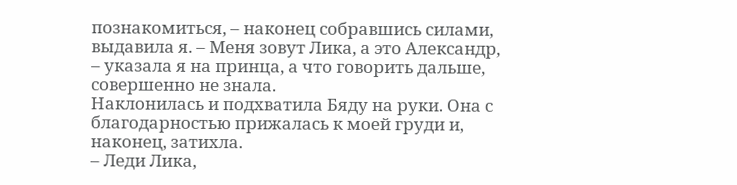познакомиться, – наконец собравшись силами, выдавила я. – Меня зовут Лика, а это Александр, – указала я на принца, а что говорить дальше, совершенно не знала.
Наклонилась и подхватила Бяду на руки. Она с благодарностью прижалась к моей груди и, наконец, затихла.
– Леди Лика,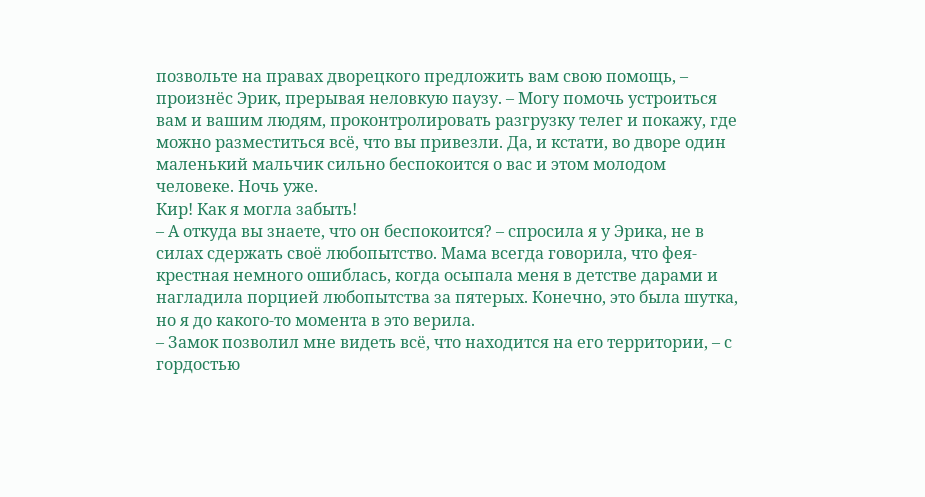позвольте на правах дворецкого предложить вам свою помощь, – произнёс Эрик, прерывая неловкую паузу. – Могу помочь устроиться вам и вашим людям, проконтролировать разгрузку телег и покажу, где можно разместиться всё, что вы привезли. Да, и кстати, во дворе один маленький мальчик сильно беспокоится о вас и этом молодом человеке. Ночь уже.
Кир! Как я могла забыть!
– А откуда вы знаете, что он беспокоится? – спросила я у Эрика, не в силах сдержать своё любопытство. Мама всегда говорила, что фея-крестная немного ошиблась, когда осыпала меня в детстве дарами и нагладила порцией любопытства за пятерых. Конечно, это была шутка, но я до какого-то момента в это верила.
– Замок позволил мне видеть всё, что находится на его территории, – с гордостью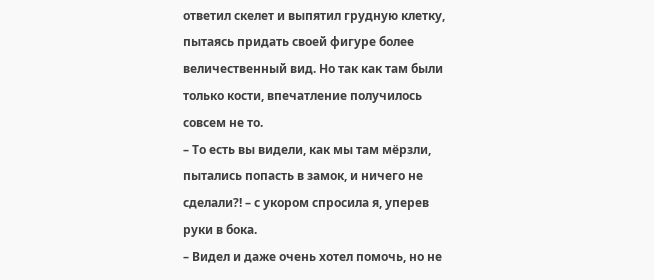ответил скелет и выпятил грудную клетку, пытаясь придать своей фигуре более величественный вид. Но так как там были только кости, впечатление получилось совсем не то.
– То есть вы видели, как мы там мёрзли, пытались попасть в замок, и ничего не сделали?! – с укором спросила я, уперев руки в бока.
– Видел и даже очень хотел помочь, но не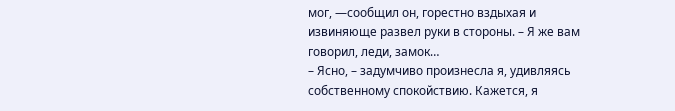мог, —сообщил он, горестно вздыхая и извиняюще развел руки в стороны. – Я же вам говорил, леди, замок…
– Ясно, – задумчиво произнесла я, удивляясь собственному спокойствию. Кажется, я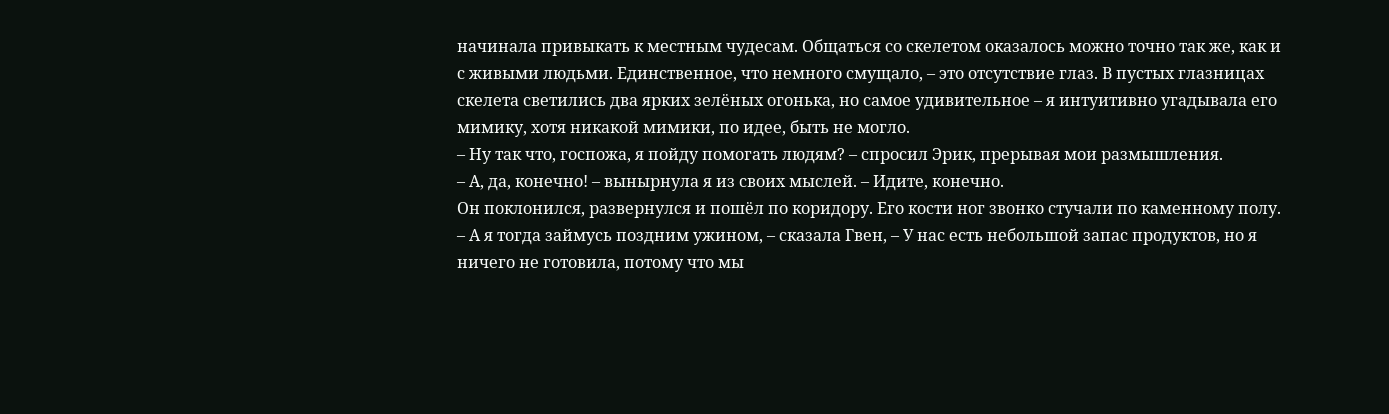начинала привыкать к местным чудесам. Общаться со скелетом оказалось можно точно так же, как и с живыми людьми. Единственное, что немного смущало, – это отсутствие глаз. В пустых глазницах скелета светились два ярких зелёных огонька, но самое удивительное – я интуитивно угадывала его мимику, хотя никакой мимики, по идее, быть не могло.
– Ну так что, госпожа, я пойду помогать людям? – спросил Эрик, прерывая мои размышления.
– А, да, конечно! – вынырнула я из своих мыслей. – Идите, конечно.
Он поклонился, развернулся и пошёл по коридору. Его кости ног звонко стучали по каменному полу.
– А я тогда займусь поздним ужином, – сказала Гвен, – У нас есть небольшой запас продуктов, но я ничего не готовила, потому что мы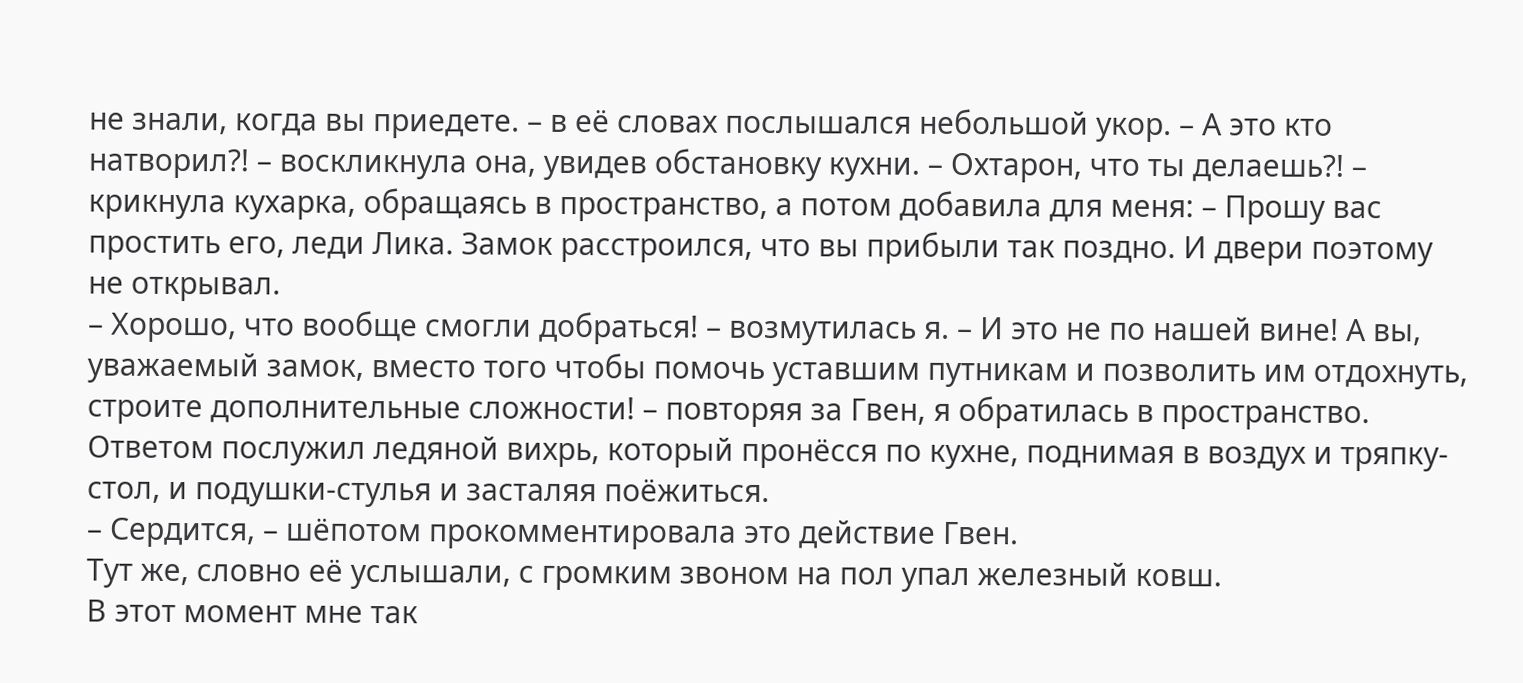не знали, когда вы приедете. – в её словах послышался небольшой укор. – А это кто натворил?! – воскликнула она, увидев обстановку кухни. – Охтарон, что ты делаешь?! – крикнула кухарка, обращаясь в пространство, а потом добавила для меня: – Прошу вас простить его, леди Лика. Замок расстроился, что вы прибыли так поздно. И двери поэтому не открывал.
– Хорошо, что вообще смогли добраться! – возмутилась я. – И это не по нашей вине! А вы, уважаемый замок, вместо того чтобы помочь уставшим путникам и позволить им отдохнуть, строите дополнительные сложности! – повторяя за Гвен, я обратилась в пространство.
Ответом послужил ледяной вихрь, который пронёсся по кухне, поднимая в воздух и тряпку-стол, и подушки-стулья и засталяя поёжиться.
– Сердится, – шёпотом прокомментировала это действие Гвен.
Тут же, словно её услышали, с громким звоном на пол упал железный ковш.
В этот момент мне так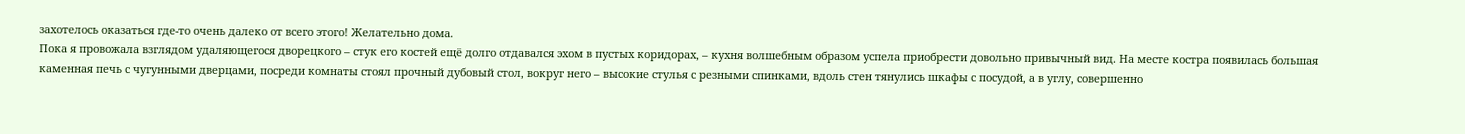захотелось оказаться где-то очень далеко от всего этого! Желательно дома.
Пока я провожала взглядом удаляющегося дворецкого – стук его костей ещё долго отдавался эхом в пустых коридорах, – кухня волшебным образом успела приобрести довольно привычный вид. На месте костра появилась большая каменная печь с чугунными дверцами, посреди комнаты стоял прочный дубовый стол, вокруг него – высокие стулья с резными спинками, вдоль стен тянулись шкафы с посудой, а в углу, совершенно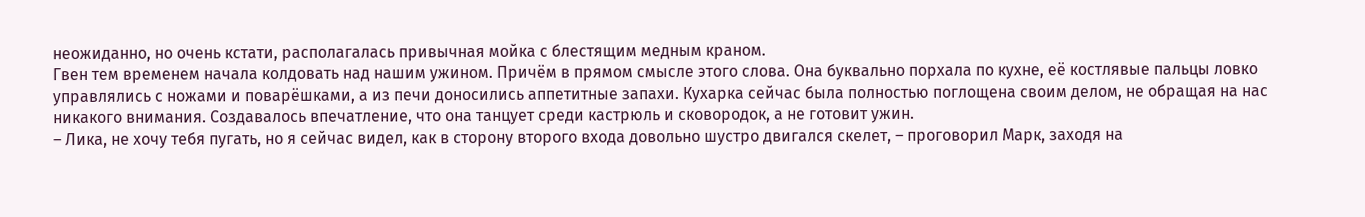неожиданно, но очень кстати, располагалась привычная мойка с блестящим медным краном.
Гвен тем временем начала колдовать над нашим ужином. Причём в прямом смысле этого слова. Она буквально порхала по кухне, её костлявые пальцы ловко управлялись с ножами и поварёшками, а из печи доносились аппетитные запахи. Кухарка сейчас была полностью поглощена своим делом, не обращая на нас никакого внимания. Создавалось впечатление, что она танцует среди кастрюль и сковородок, а не готовит ужин.
– Лика, не хочу тебя пугать, но я сейчас видел, как в сторону второго входа довольно шустро двигался скелет, – проговорил Марк, заходя на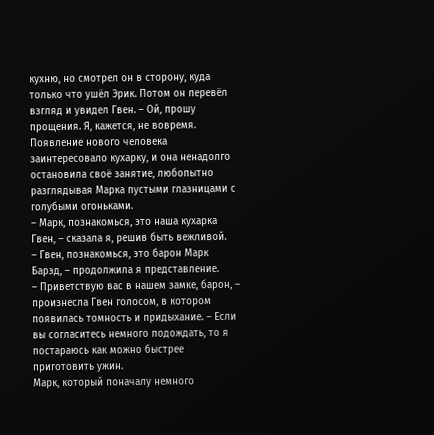кухню, но смотрел он в сторону, куда только что ушёл Эрик. Потом он перевёл взгляд и увидел Гвен. – Ой, прошу прощения. Я, кажется, не вовремя.
Появление нового человека заинтересовало кухарку, и она ненадолго остановила своё занятие, любопытно разглядывая Марка пустыми глазницами с голубыми огоньками.
– Марк, познакомься, это наша кухарка Гвен, – сказала я, решив быть вежливой.
– Гвен, познакомься, это барон Марк Барэд, – продолжила я представление.
– Приветствую вас в нашем замке, барон, – произнесла Гвен голосом, в котором появилась томность и придыхание. – Если вы согласитесь немного подождать, то я постараюсь как можно быстрее приготовить ужин.
Марк, который поначалу немного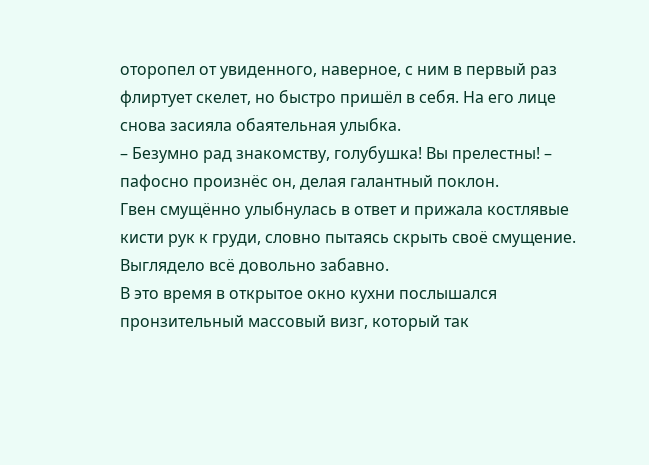оторопел от увиденного, наверное, с ним в первый раз флиртует скелет, но быстро пришёл в себя. На его лице снова засияла обаятельная улыбка.
– Безумно рад знакомству, голубушка! Вы прелестны! – пафосно произнёс он, делая галантный поклон.
Гвен смущённо улыбнулась в ответ и прижала костлявые кисти рук к груди, словно пытаясь скрыть своё смущение. Выглядело всё довольно забавно.
В это время в открытое окно кухни послышался пронзительный массовый визг, который так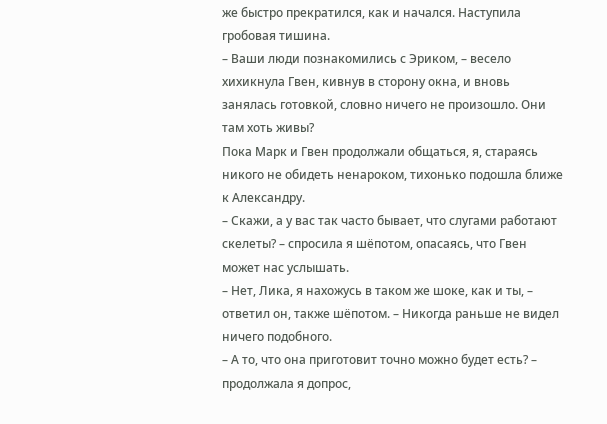же быстро прекратился, как и начался. Наступила гробовая тишина.
– Ваши люди познакомились с Эриком, – весело хихикнула Гвен, кивнув в сторону окна, и вновь занялась готовкой, словно ничего не произошло. Они там хоть живы?
Пока Марк и Гвен продолжали общаться, я, стараясь никого не обидеть ненароком, тихонько подошла ближе к Александру.
– Скажи, а у вас так часто бывает, что слугами работают скелеты? – спросила я шёпотом, опасаясь, что Гвен может нас услышать.
– Нет, Лика, я нахожусь в таком же шоке, как и ты, – ответил он, также шёпотом. – Никогда раньше не видел ничего подобного.
– А то, что она приготовит точно можно будет есть? – продолжала я допрос,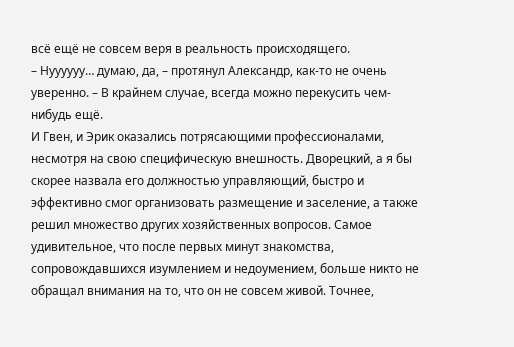всё ещё не совсем веря в реальность происходящего.
– Нуууууу… думаю, да, – протянул Александр, как-то не очень уверенно. – В крайнем случае, всегда можно перекусить чем-нибудь ещё.
И Гвен, и Эрик оказались потрясающими профессионалами, несмотря на свою специфическую внешность. Дворецкий, а я бы скорее назвала его должностью управляющий, быстро и эффективно смог организовать размещение и заселение, а также решил множество других хозяйственных вопросов. Самое удивительное, что после первых минут знакомства, сопровождавшихся изумлением и недоумением, больше никто не обращал внимания на то, что он не совсем живой. Точнее,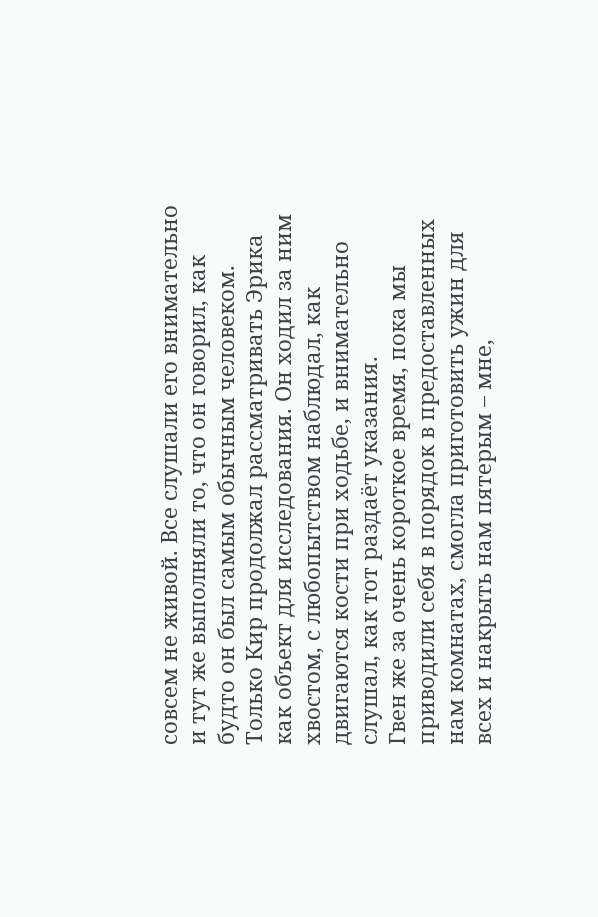совсем не живой. Все слушали его внимательно и тут же выполняли то, что он говорил, как будто он был самым обычным человеком. Только Кир продолжал рассматривать Эрика как объект для исследования. Он ходил за ним хвостом, с любопытством наблюдал, как двигаются кости при ходьбе, и внимательно слушал, как тот раздаёт указания.
Гвен же за очень короткое время, пока мы приводили себя в порядок в предоставленных нам комнатах, смогла приготовить ужин для всех и накрыть нам пятерым – мне,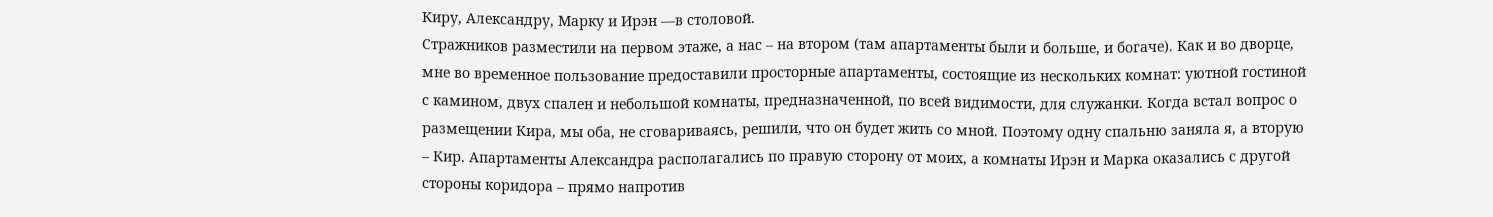Киру, Александру, Марку и Ирэн —в столовой.
Стражников разместили на первом этаже, а нас – на втором (там апартаменты были и больше, и богаче). Как и во дворце, мне во временное пользование предоставили просторные апартаменты, состоящие из нескольких комнат: уютной гостиной с камином, двух спален и небольшой комнаты, предназначенной, по всей видимости, для служанки. Когда встал вопрос о размещении Кира, мы оба, не сговариваясь, решили, что он будет жить со мной. Поэтому одну спальню заняла я, а вторую – Кир. Апартаменты Александра располагались по правую сторону от моих, а комнаты Ирэн и Марка оказались с другой стороны коридора – прямо напротив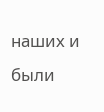наших и были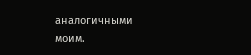аналогичными моим.